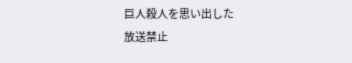巨人殺人を思い出した
放送禁止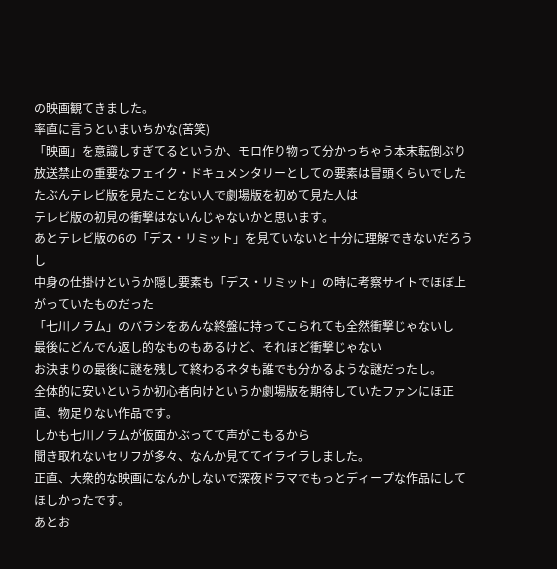の映画観てきました。
率直に言うといまいちかな(苦笑)
「映画」を意識しすぎてるというか、モロ作り物って分かっちゃう本末転倒ぶり
放送禁止の重要なフェイク・ドキュメンタリーとしての要素は冒頭くらいでした
たぶんテレビ版を見たことない人で劇場版を初めて見た人は
テレビ版の初見の衝撃はないんじゃないかと思います。
あとテレビ版の6の「デス・リミット」を見ていないと十分に理解できないだろうし
中身の仕掛けというか隠し要素も「デス・リミット」の時に考察サイトでほぼ上がっていたものだった
「七川ノラム」のバラシをあんな終盤に持ってこられても全然衝撃じゃないし
最後にどんでん返し的なものもあるけど、それほど衝撃じゃない
お決まりの最後に謎を残して終わるネタも誰でも分かるような謎だったし。
全体的に安いというか初心者向けというか劇場版を期待していたファンにほ正直、物足りない作品です。
しかも七川ノラムが仮面かぶってて声がこもるから
聞き取れないセリフが多々、なんか見ててイライラしました。
正直、大衆的な映画になんかしないで深夜ドラマでもっとディープな作品にしてほしかったです。
あとお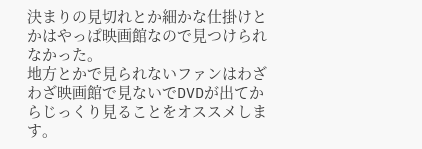決まりの見切れとか細かな仕掛けとかはやっぱ映画館なので見つけられなかった。
地方とかで見られないファンはわざわざ映画館で見ないでDVDが出てからじっくり見ることをオススメします。